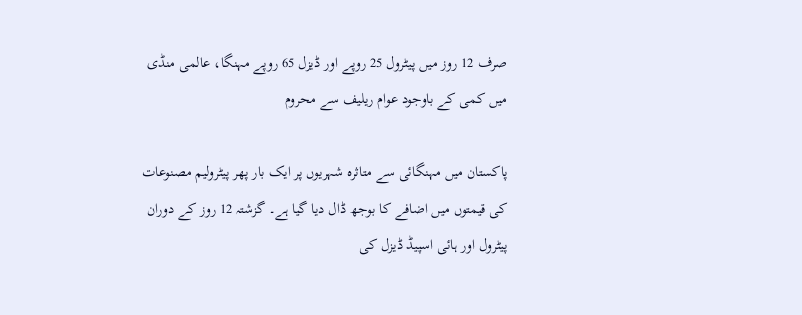صرف 12 روز میں پیٹرول 25 روپے اور ڈیزل 65 روپے مہنگا، عالمی منڈی میں کمی کے باوجود عوام ریلیف سے محروم

پاکستان میں مہنگائی سے متاثرہ شہریوں پر ایک بار پھر پیٹرولیم مصنوعات کی قیمتوں میں اضافے کا بوجھ ڈال دیا گیا ہے۔ گزشتہ 12 روز کے دوران پیٹرول اور ہائی اسپیڈ ڈیزل کی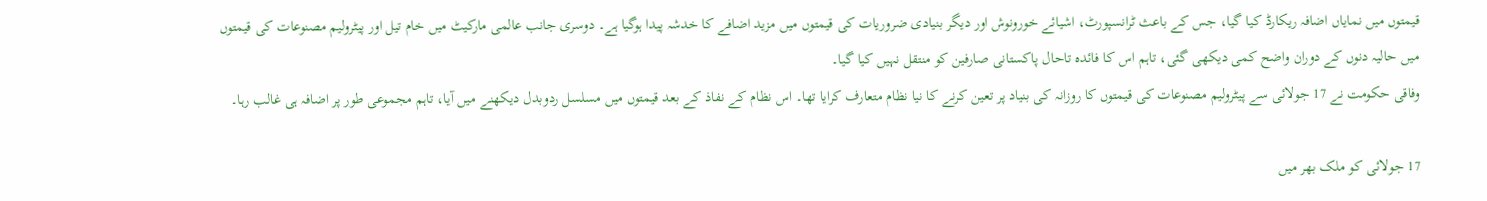قیمتوں میں نمایاں اضافہ ریکارڈ کیا گیا، جس کے باعث ٹرانسپورٹ، اشیائے خورونوش اور دیگر بنیادی ضروریات کی قیمتوں میں مزید اضافے کا خدشہ پیدا ہوگیا ہے۔ دوسری جانب عالمی مارکیٹ میں خام تیل اور پیٹرولیم مصنوعات کی قیمتوں میں حالیہ دنوں کے دوران واضح کمی دیکھی گئی، تاہم اس کا فائدہ تاحال پاکستانی صارفین کو منتقل نہیں کیا گیا۔
وفاقی حکومت نے 17 جولائی سے پیٹرولیم مصنوعات کی قیمتوں کا روزانہ کی بنیاد پر تعین کرنے کا نیا نظام متعارف کرایا تھا۔ اس نظام کے نفاذ کے بعد قیمتوں میں مسلسل ردوبدل دیکھنے میں آیا، تاہم مجموعی طور پر اضافہ ہی غالب رہا۔

17 جولائی کو ملک بھر میں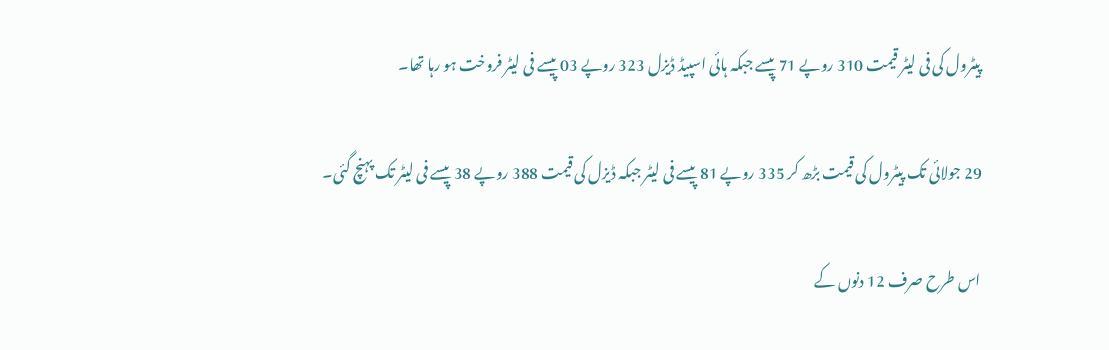پیٹرول کی فی لیٹر قیمت 310 روپے 71 پیسے جبکہ ہائی اسپیڈ ڈیزل 323 روپے 03 پیسے فی لیٹر فروخت ہو رہا تھا۔

29 جولائی تک پیٹرول کی قیمت بڑھ کر 335 روپے 81 پیسے فی لیٹر جبکہ ڈیزل کی قیمت 388 روپے 38 پیسے فی لیٹر تک پہنچ گئی۔

اس طرح صرف 12 دنوں کے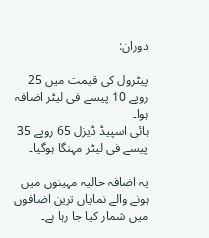دوران:

پیٹرول کی قیمت میں 25 روپے 10 پیسے فی لیٹر اضافہ ہوا۔
ہائی اسپیڈ ڈیزل 65 روپے 35 پیسے فی لیٹر مہنگا ہوگیا۔

یہ اضافہ حالیہ مہینوں میں ہونے والے نمایاں ترین اضافوں میں شمار کیا جا رہا ہے۔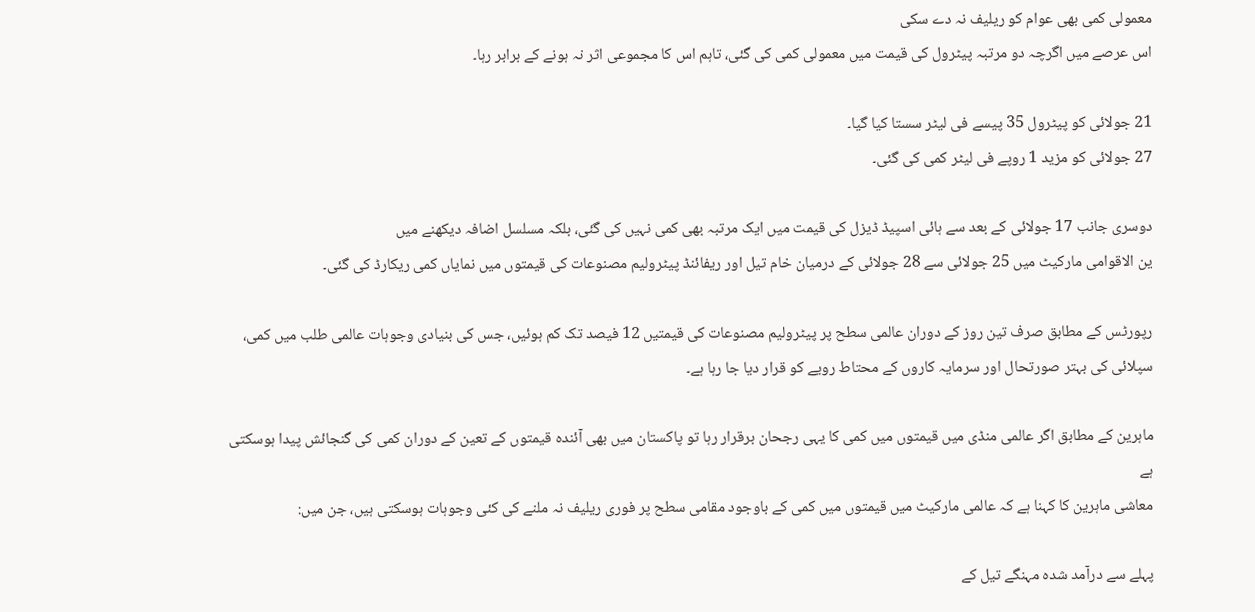معمولی کمی بھی عوام کو ریلیف نہ دے سکی
اس عرصے میں اگرچہ دو مرتبہ پیٹرول کی قیمت میں معمولی کمی کی گئی، تاہم اس کا مجموعی اثر نہ ہونے کے برابر رہا۔

21 جولائی کو پیٹرول 35 پیسے فی لیٹر سستا کیا گیا۔
27 جولائی کو مزید 1 روپے فی لیٹر کمی کی گئی۔

دوسری جانب 17 جولائی کے بعد سے ہائی اسپیڈ ڈیزل کی قیمت میں ایک مرتبہ بھی کمی نہیں کی گئی، بلکہ مسلسل اضافہ دیکھنے میں
ین الاقوامی مارکیٹ میں 25 جولائی سے 28 جولائی کے درمیان خام تیل اور ریفائنڈ پیٹرولیم مصنوعات کی قیمتوں میں نمایاں کمی ریکارڈ کی گئی۔

رپورٹس کے مطابق صرف تین روز کے دوران عالمی سطح پر پیٹرولیم مصنوعات کی قیمتیں 12 فیصد تک کم ہوئیں، جس کی بنیادی وجوہات عالمی طلب میں کمی، سپلائی کی بہتر صورتحال اور سرمایہ کاروں کے محتاط رویے کو قرار دیا جا رہا ہے۔

ماہرین کے مطابق اگر عالمی منڈی میں قیمتوں میں کمی کا یہی رجحان برقرار رہا تو پاکستان میں بھی آئندہ قیمتوں کے تعین کے دوران کمی کی گنجائش پیدا ہوسکتی ہے
معاشی ماہرین کا کہنا ہے کہ عالمی مارکیٹ میں قیمتوں میں کمی کے باوجود مقامی سطح پر فوری ریلیف نہ ملنے کی کئی وجوہات ہوسکتی ہیں، جن میں:

پہلے سے درآمد شدہ مہنگے تیل کے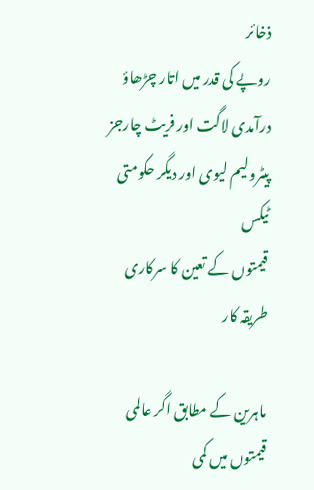ذخائر
روپے کی قدر میں اتار چڑھاؤ
درآمدی لاگت اور فریٹ چارجز
پیٹرولیم لیوی اور دیگر حکومتی ٹیکس
قیمتوں کے تعین کا سرکاری طریقہ کار

ماہرین کے مطابق اگر عالمی قیمتوں میں کمی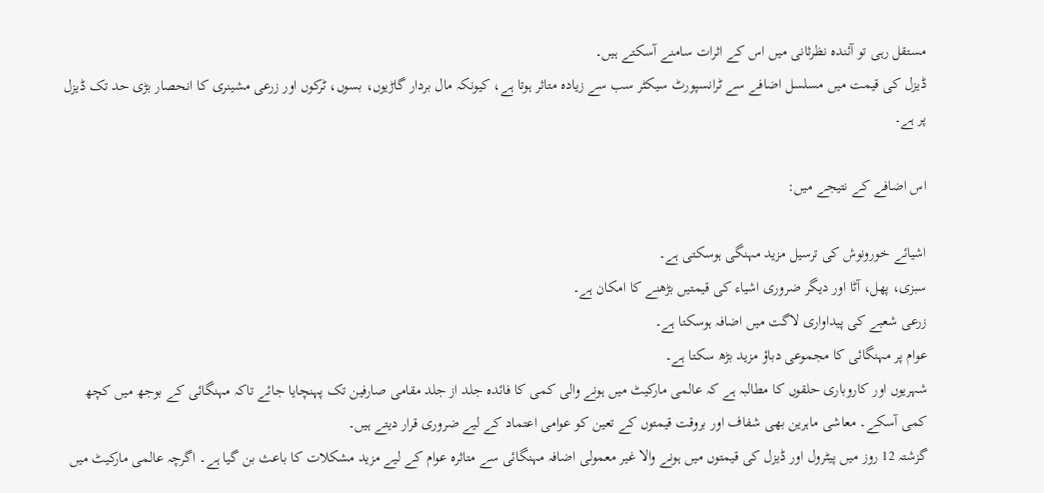مستقل رہی تو آئندہ نظرثانی میں اس کے اثرات سامنے آسکتے ہیں۔
ڈیزل کی قیمت میں مسلسل اضافے سے ٹرانسپورٹ سیکٹر سب سے زیادہ متاثر ہوتا ہے، کیونکہ مال بردار گاڑیوں، بسوں، ٹرکوں اور زرعی مشینری کا انحصار بڑی حد تک ڈیزل پر ہے۔

اس اضافے کے نتیجے میں:

اشیائے خورونوش کی ترسیل مزید مہنگی ہوسکتی ہے۔
سبزی، پھل، آٹا اور دیگر ضروری اشیاء کی قیمتیں بڑھنے کا امکان ہے۔
زرعی شعبے کی پیداواری لاگت میں اضافہ ہوسکتا ہے۔
عوام پر مہنگائی کا مجموعی دباؤ مزید بڑھ سکتا ہے۔
شہریوں اور کاروباری حلقوں کا مطالبہ ہے کہ عالمی مارکیٹ میں ہونے والی کمی کا فائدہ جلد از جلد مقامی صارفین تک پہنچایا جائے تاکہ مہنگائی کے بوجھ میں کچھ کمی آسکے۔ معاشی ماہرین بھی شفاف اور بروقت قیمتوں کے تعین کو عوامی اعتماد کے لیے ضروری قرار دیتے ہیں۔
گزشتہ 12 روز میں پیٹرول اور ڈیزل کی قیمتوں میں ہونے والا غیر معمولی اضافہ مہنگائی سے متاثرہ عوام کے لیے مزید مشکلات کا باعث بن گیا ہے۔ اگرچہ عالمی مارکیٹ میں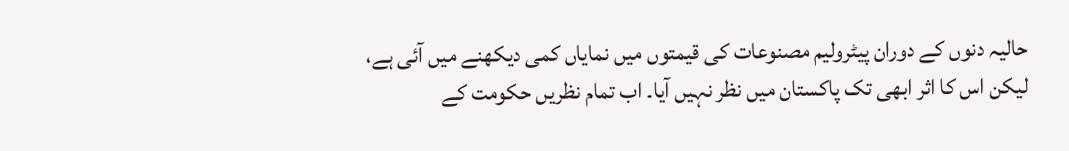حالیہ دنوں کے دوران پیٹرولیم مصنوعات کی قیمتوں میں نمایاں کمی دیکھنے میں آئی ہے، لیکن اس کا اثر ابھی تک پاکستان میں نظر نہیں آیا۔ اب تمام نظریں حکومت کے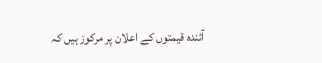آئندہ قیمتوں کے اعلان پر مرکوز ہیں کہ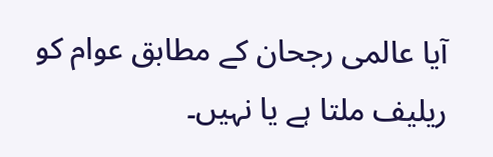آیا عالمی رجحان کے مطابق عوام کو ریلیف ملتا ہے یا نہیں۔